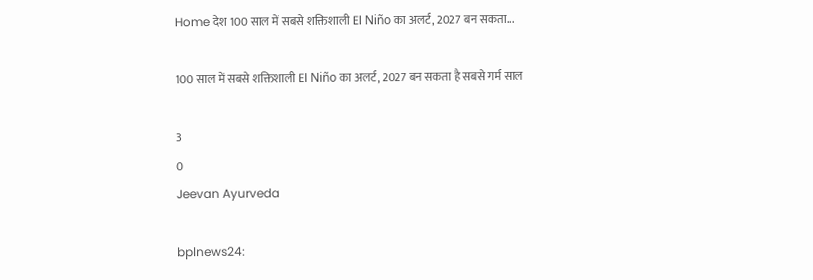Home देश 100 साल में सबसे शक्तिशाली El Niño का अलर्ट, 2027 बन सकता...

100 साल में सबसे शक्तिशाली El Niño का अलर्ट, 2027 बन सकता है सबसे गर्म साल

3
0
Jeevan Ayurveda

bplnews24: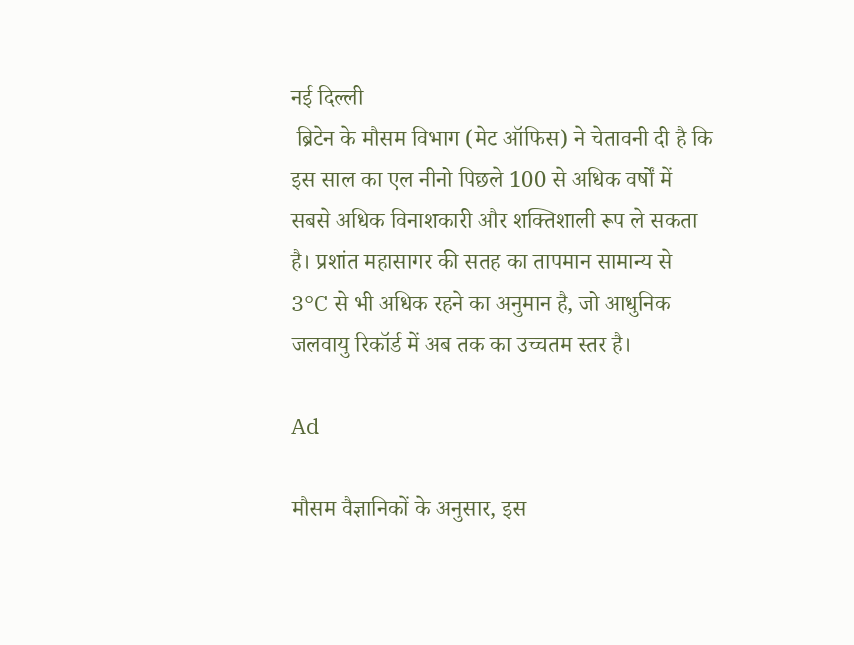नई दिल्ली
 ब्रिटेन के मौसम विभाग (मेट ऑफिस) ने चेतावनी दी है कि इस साल का एल नीनो पिछले 100 से अधिक वर्षों में सबसे अधिक विनाशकारी और शक्तिशाली रूप ले सकता है। प्रशांत महासागर की सतह का तापमान सामान्य से 3°C से भी अधिक रहने का अनुमान है, जो आधुनिक जलवायु रिकॉर्ड में अब तक का उच्चतम स्तर है।

Ad

मौसम वैज्ञानिकों के अनुसार, इस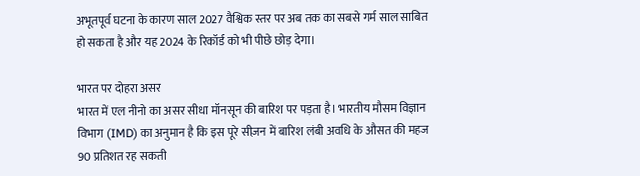अभूतपूर्व घटना के कारण साल 2027 वैश्विक स्तर पर अब तक का सबसे गर्म साल साबित हो सकता है और यह 2024 के रिकॉर्ड को भी पीछे छोड़ देगा।

भारत पर दोहरा असर
भारत में एल नीनो का असर सीधा मॉनसून की बारिश पर पड़ता है। भारतीय मौसम विज्ञान विभाग (IMD) का अनुमान है कि इस पूरे सीज़न में बारिश लंबी अवधि के औसत की महज 90 प्रतिशत रह सकती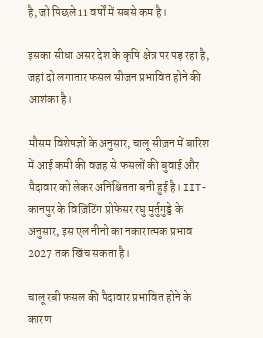है, जो पिछले 11 वर्षों में सबसे कम है।

इसका सीधा असर देश के कृषि क्षेत्र पर पड़ रहा है, जहां दो लगातार फसल सीजन प्रभावित होने की आशंका है।

मौसम विशेषज्ञों के अनुसार, चालू सीज़न में बारिश में आई कमी की वजह से फसलों की बुवाई और पैदावार को लेकर अनिश्चितता बनी हुई है। IIT-कानपुर के विज़िटिंग प्रोफेसर रघु मुर्तुगुड्डे के अनुसार, इस एल नीनो का नकारात्मक प्रभाव 2027 तक खिंच सकता है।

चालू रबी फसल की पैदावार प्रभावित होने के कारण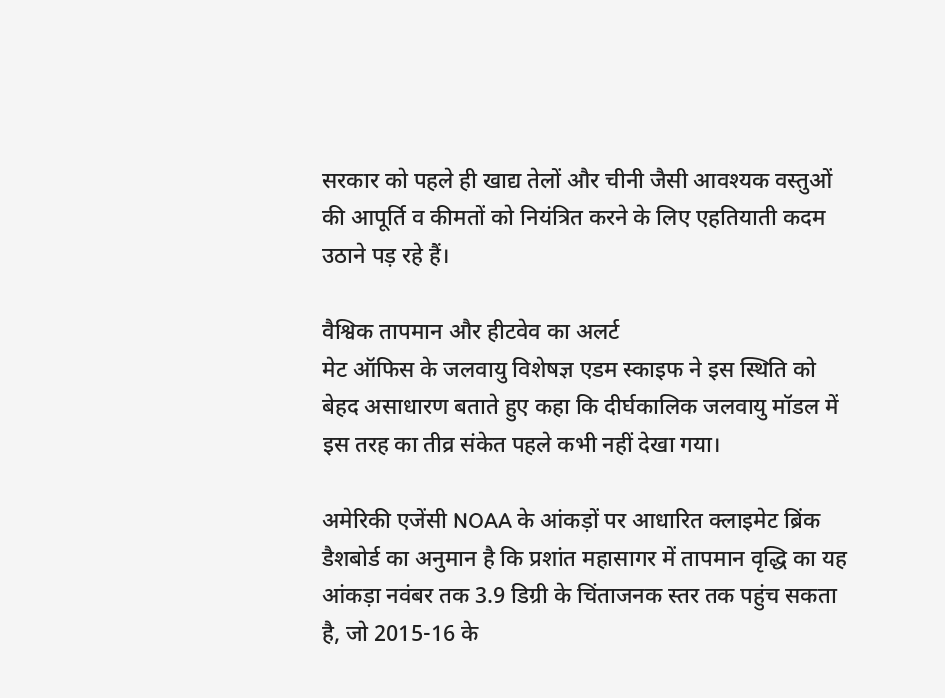सरकार को पहले ही खाद्य तेलों और चीनी जैसी आवश्यक वस्तुओं की आपूर्ति व कीमतों को नियंत्रित करने के लिए एहतियाती कदम उठाने पड़ रहे हैं।

वैश्विक तापमान और हीटवेव का अलर्ट
मेट ऑफिस के जलवायु विशेषज्ञ एडम स्काइफ ने इस स्थिति को बेहद असाधारण बताते हुए कहा कि दीर्घकालिक जलवायु मॉडल में इस तरह का तीव्र संकेत पहले कभी नहीं देखा गया।

अमेरिकी एजेंसी NOAA के आंकड़ों पर आधारित क्लाइमेट ब्रिंक डैशबोर्ड का अनुमान है कि प्रशांत महासागर में तापमान वृद्धि का यह आंकड़ा नवंबर तक 3.9 डिग्री के चिंताजनक स्तर तक पहुंच सकता है, जो 2015-16 के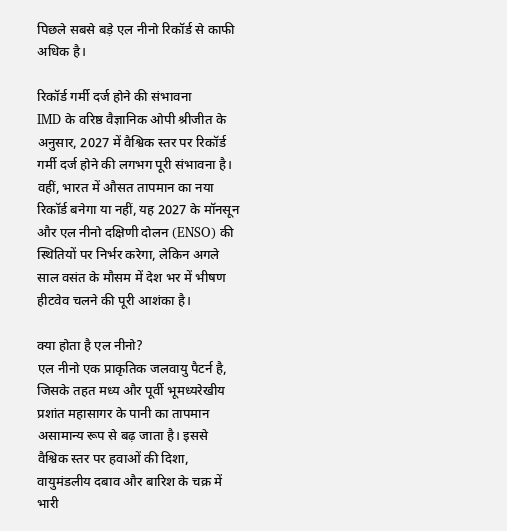पिछले सबसे बड़े एल नीनो रिकॉर्ड से काफी अधिक है।

रिकॉर्ड गर्मी दर्ज होने की संभावना
IMD के वरिष्ठ वैज्ञानिक ओपी श्रीजीत के अनुसार, 2027 में वैश्विक स्तर पर रिकॉर्ड गर्मी दर्ज होने की लगभग पूरी संभावना है। वहीं, भारत में औसत तापमान का नया रिकॉर्ड बनेगा या नहीं, यह 2027 के मॉनसून और एल नीनो दक्षिणी दोलन (ENSO) की स्थितियों पर निर्भर करेगा, लेकिन अगले साल वसंत के मौसम में देश भर में भीषण हीटवेव चलने की पूरी आशंका है।

क्या होता है एल नीनो?
एल नीनो एक प्राकृतिक जलवायु पैटर्न है, जिसके तहत मध्य और पूर्वी भूमध्यरेखीय प्रशांत महासागर के पानी का तापमान असामान्य रूप से बढ़ जाता है। इससे वैश्विक स्तर पर हवाओं की दिशा, वायुमंडलीय दबाव और बारिश के चक्र में भारी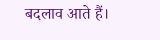बदलाव आते हैं।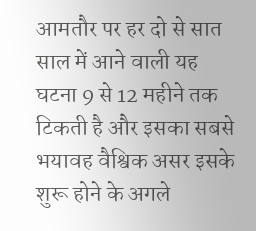आमतौर पर हर दो से सात साल में आने वाली यह घटना 9 से 12 महीने तक टिकती है और इसका सबसे भयावह वैश्विक असर इसके शुरू होने के अगले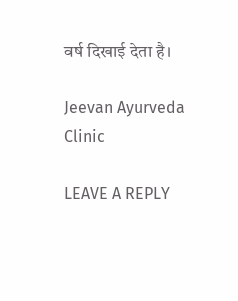वर्ष दिखाई देता है।

Jeevan Ayurveda Clinic

LEAVE A REPLY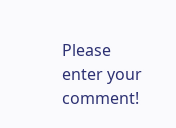Please enter your comment!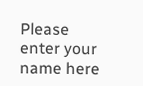Please enter your name here